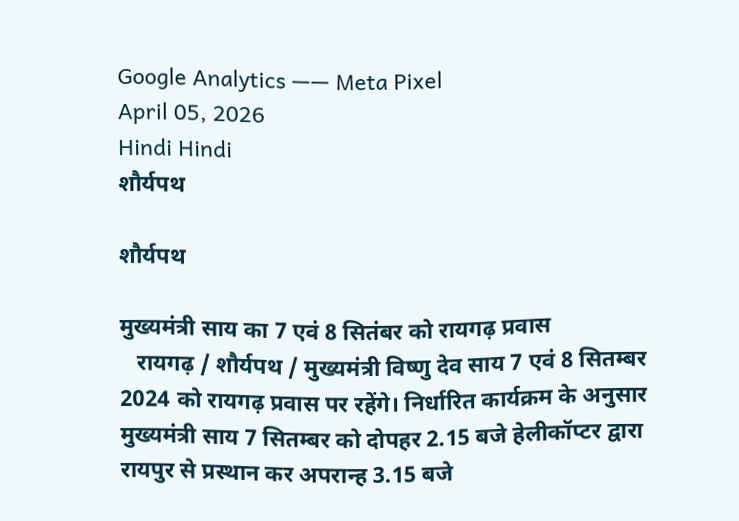Google Analytics —— Meta Pixel
April 05, 2026
Hindi Hindi
शौर्यपथ

शौर्यपथ

मुख्यमंत्री साय का 7 एवं 8 सितंबर को रायगढ़ प्रवास
   रायगढ़ / शौर्यपथ / मुख्यमंत्री विष्णु देव साय 7 एवं 8 सितम्बर 2024 को रायगढ़ प्रवास पर रहेंगे। निर्धारित कार्यक्रम के अनुसार मुख्यमंत्री साय 7 सितम्बर को दोपहर 2.15 बजे हेलीकॉप्टर द्वारा रायपुर से प्रस्थान कर अपरान्ह 3.15 बजे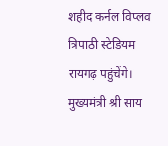शहीद कर्नल विप्लव त्रिपाठी स्टेडियम रायगढ़ पहुंचेंगे। मुख्यमंत्री श्री साय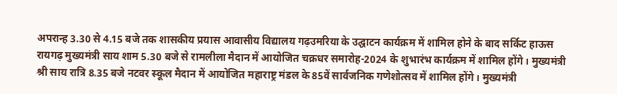अपरान्ह 3.30 से 4.15 बजे तक शासकीय प्रयास आवासीय विद्यालय गढ़उमरिया के उद्घाटन कार्यक्रम में शामिल होने के बाद सर्किट हाऊस रायगढ़ मुख्यमंत्री साय शाम 5.30 बजे से रामलीला मैदान में आयोजित चक्रधर समारोह-2024 के शुभारंभ कार्यक्रम में शामिल होंगे। मुख्यमंत्री श्री साय रात्रि 8.35 बजे नटवर स्कूल मैदान में आयोजित महाराष्ट्र मंडल के 85वें सार्वजनिक गणेशोत्सव में शामिल होंगे। मुख्यमंत्री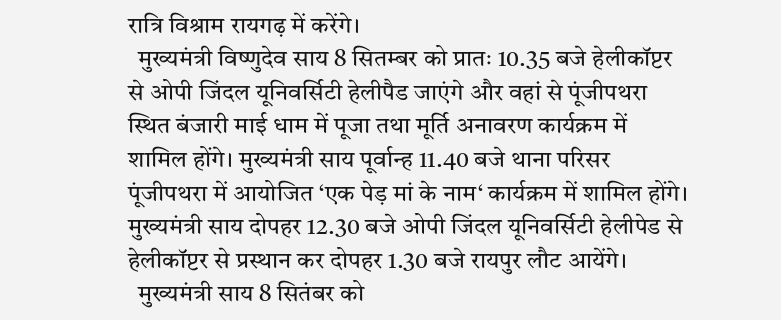रात्रि विश्राम रायगढ़ में करेंगे।
  मुख्यमंत्री विष्णुदेव साय 8 सितम्बर को प्रातः 10.35 बजे हेलीकॉप्टर से ओपी जिंदल यूनिवर्सिटी हेलीपैड जाएंगे और वहां से पूंजीपथरा स्थित बंजारी माई धाम में पूजा तथा मूर्ति अनावरण कार्यक्रम में शामिल होंगे। मुख्यमंत्री साय पूर्वान्ह 11.40 बजे थाना परिसर पूंजीपथरा में आयोजित ‘एक पेड़ मां के नाम‘ कार्यक्रम में शामिल होंगे। मुख्यमंत्री साय दोपहर 12.30 बजे ओपी जिंदल यूनिवर्सिटी हेलीपेड से हेलीकॉप्टर से प्रस्थान कर दोपहर 1.30 बजे रायपुर लौट आयेंगे।
  मुख्यमंत्री साय 8 सितंबर को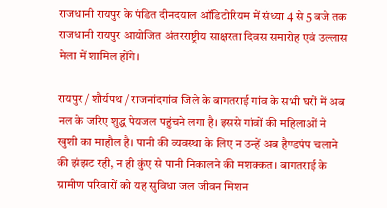राजधानी रायपुर के पंडित दीनदयाल ऑडिटोरियम में संध्या 4 से 5 बजे तक राजधानी रायपुर आयोजित अंतरराष्ट्रीय साक्षरता दिवस समारोह एवं उल्लास मेला में शामिल होंगे।

रायपुर / शौर्यपथ / राजनांदगांव जिले के बागतराई गांव के सभी घरों में अब नल के जरिए शुद्ध पेयजल पहुंचने लगा है। इससे गांवों की महिलाओं ने खुशी का माहौल है। पानी की व्यवस्था के लिए न उन्हें अब हैण्डपंप चलाने की झंझट रही, न ही कुंए से पानी निकालने की मशक्कत। बागतराई के ग्रामीण परिवारों को यह सुविधा जल जीवन मिशन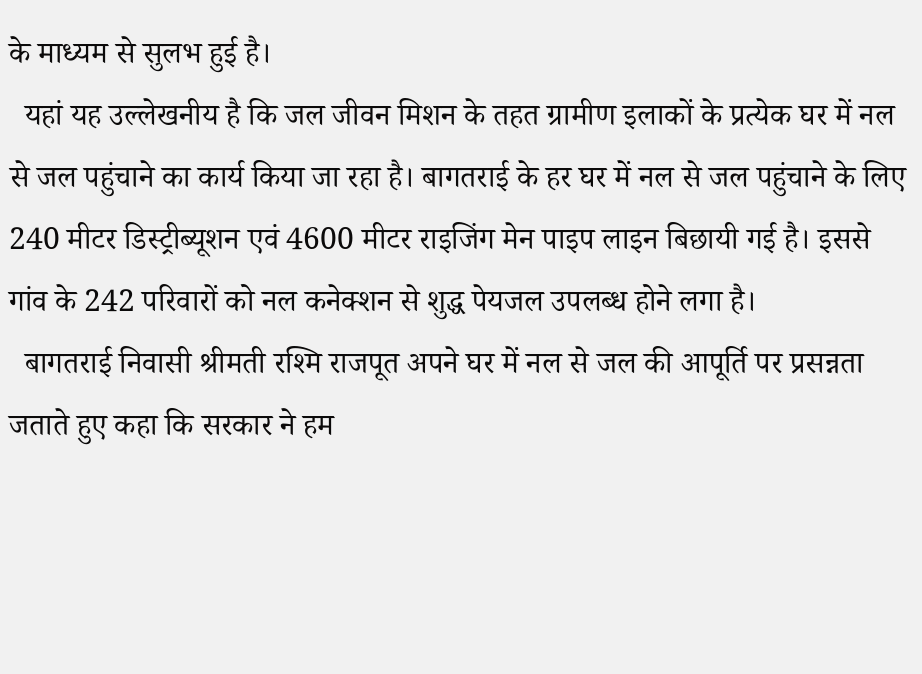के माध्यम से सुलभ हुई है।
  यहां यह उल्लेखनीय है कि जल जीवन मिशन के तहत ग्रामीण इलाकों के प्रत्येक घर में नल से जल पहुंचाने का कार्य किया जा रहा है। बागतराई के हर घर में नल से जल पहुंचाने के लिए 240 मीटर डिस्ट्रीब्यूशन एवं 4600 मीटर राइजिंग मेन पाइप लाइन बिछायी गई है। इससे गांव के 242 परिवारों को नल कनेक्शन से शुद्ध पेयजल उपलब्ध होने लगा है।
  बागतराई निवासी श्रीमती रश्मि राजपूत अपने घर में नल से जल की आपूर्ति पर प्रसन्नता जताते हुए कहा कि सरकार ने हम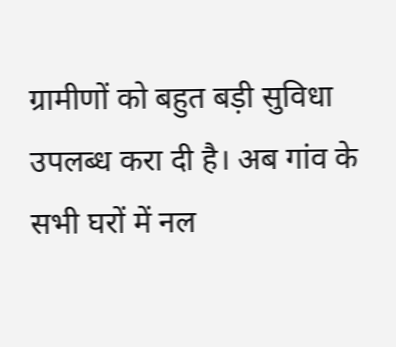ग्रामीणों को बहुत बड़ी सुविधा उपलब्ध करा दी है। अब गांव के सभी घरों में नल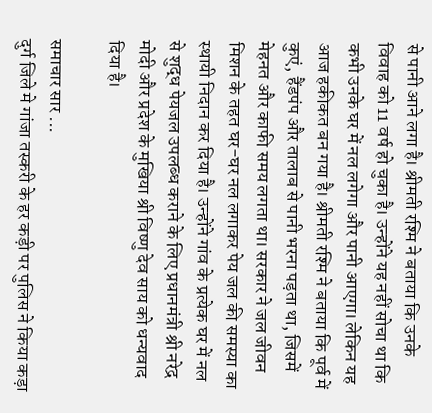से पानी आने लगा है। श्रीमती रश्मि ने बताया कि उनके विवाह को 11 वर्ष हो चुका है। उन्होंने यह नहीं सोचा था कि कभी उनके घर में नल लगेगा और पानी आएगा। लेकिन यह आज हकीकत बन गया है। श्रीमती रश्मि ने बताया कि पूर्व में कुएं, हैंडपंप और तालाब से पानी भरना पड़ता था, जिसमें मेहनत और काफी समय लगता था। सरकार ने जल जीवन मिशन के तहत घर-घर नल लगाकर पेय जल की समस्या का स्थायी निदान कर दिया है। उन्होंने गांव के प्रत्येक घर में नल से शुद्ध पेयजल उपलब्ध कराने के लिए प्रधानमंत्री श्री नरेद्र मोदी और प्रदेश के मुखिया श्री विष्णु देव साय को धन्यवाद दिया है।

समाचार सार ...
दुर्ग जिले मे गांजा तस्करी के हर कड़ी पर पुलिस ने किया कड़ा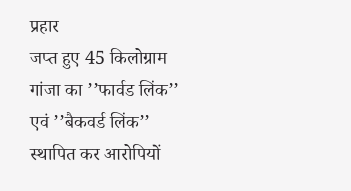प्रहार
जप्त हुए 45 किलोग्राम गांजा का ’’फार्वड लिंक’’ एवं ’’बैकवर्ड लिंक’’
स्थापित कर आरोपियों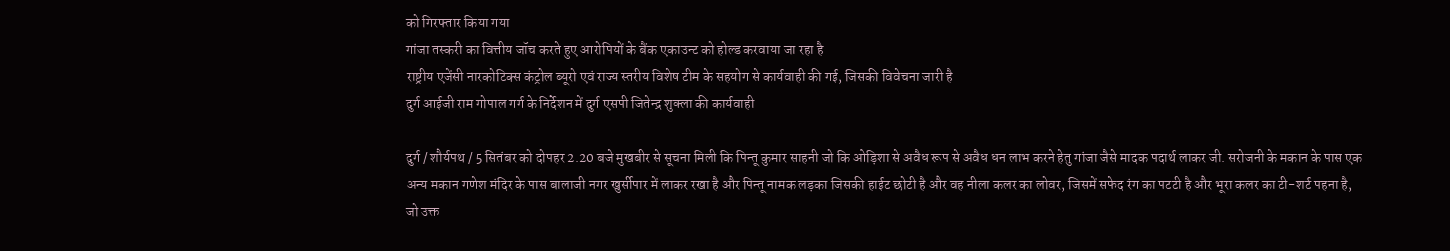को गिरफ्तार किया गया
गांजा तस्करी का वित्तीय जॉच करते हुए आरोपियों के बैंक एकाउन्ट को होल्ड करवाया जा रहा है
राष्ट्रीय एजेंसी नारकोटिक्स कंट्रोल ब्यूरो एवं राज्य स्तरीय विशेष टीम के सहयोग से कार्यवाही की गई, जिसकी विवेचना जारी है
दुर्ग आईजी राम गोपाल गर्ग के निर्देशन में दुर्ग एसपी जितेन्द्र शुक्ला की कार्यवाही

दुर्ग / शौर्यपथ / 5 सितंबर को दोपहर 2.20 बजे मुखबीर से सूचना मिली कि पिन्तू कुमार साहनी जो कि ओड़िशा से अवैध रूप से अवैध धन लाभ करने हेतु गांजा जैसे मादक पदार्थ लाकर जी. सरोजनी के मकान के पास एक अन्य मकान गणेश मंदिर के पास बालाजी नगर खुर्सीपार में लाकर रखा है और पिन्तू नामक लड़का जिसकी हाईट छोटी है और वह नीला कलर का लोवर, जिसमें सफेद रंग का पटटी है और भूरा कलर का टी-शर्ट पहना है, जो उक्त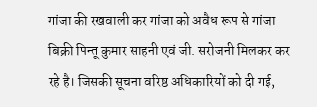गांजा की रखवाली कर गांजा को अवैध रूप से गांजा बिक्री पिन्तू कुमार साहनी एवं जी. सरोजनी मिलकर कर रहे है। जिसकी सूचना वरिष्ठ अधिकारियों को दी गई,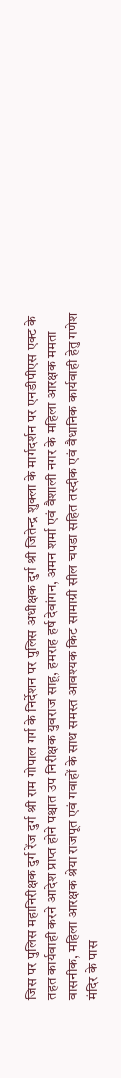जिस पर पुलिस महानिरीक्षक दुर्ग रेंज दुर्ग श्री राम गोपाल गर्ग के निर्देशन पर पुलिस अधीक्षक दुर्ग श्री जितेन्द्र शुक्ला के मार्गदर्शन पर एनडीपीएस एक्ट के तहत कार्यवाही करने आदेश प्राप्त होने पश्चात उप निरीक्षक युवराज साहू, हमराह हर्ष देवांगन, अमन शर्मा एवं वैशाली नगर के महिला आरक्षक ममता वासनीक, महिला आरक्षक श्रेया राजपूत एवं गवाहों के साथ समस्त आवश्यक किट सामाग्री सील चपडा सहित तस्दीक एवं वैधानिक कार्यवाही हेतु गणेश मंदिर के पास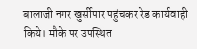बालाजी नगर खुर्सीपार पहुंचकर रेड कार्यवाही किये। मौके पर उपस्थित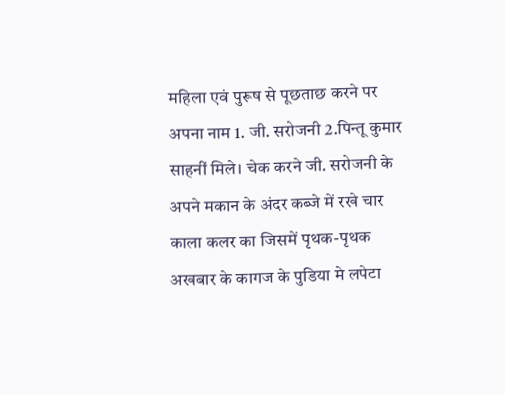महिला एवं पुरूष से पूछताछ करने पर अपना नाम 1. जी. सरोजनी 2.पिन्तू कुमार साहनीं मिले। चेक करने जी. सरोजनी के अपने मकान के अंदर कब्जे में रखे चार काला कलर का जिसमें पृथक-पृथक अखबार के कागज के पुडिया मे लपेटा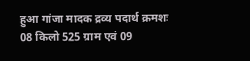हुआ गांजा मादक द्रव्य पदार्थ क्रमशः 08 किलो 525 ग्राम एवं 09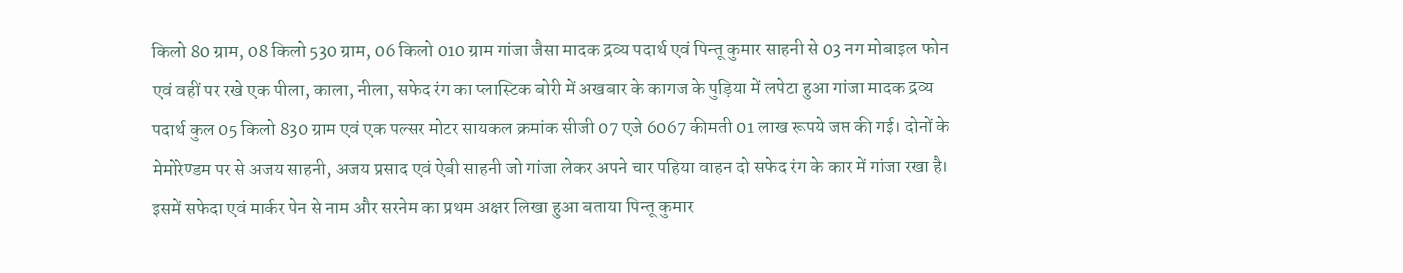किलो 80 ग्राम, 08 किलो 530 ग्राम, 06 किलो 010 ग्राम गांजा जैसा मादक द्रव्य पदार्थ एवं पिन्तू कुमार साहनी से 03 नग मोबाइल फोन एवं वहीं पर रखे एक पीला, काला, नीला, सफेद रंग का प्लास्टिक बोरी में अखबार के कागज के पुड़िया में लपेटा हुआ गांजा मादक द्रव्य पदार्थ कुल 05 किलो 830 ग्राम एवं एक पल्सर मोटर सायकल क्रमांक सीजी 07 एजे 6067 कीमती 01 लाख रूपये जप्त की गई। दोनों के मेमोरेण्डम पर से अजय साहनी, अजय प्रसाद एवं ऐबी साहनी जो गांजा लेकर अपने चार पहिया वाहन दो सफेद रंग के कार में गांजा रखा है। इसमें सफेदा एवं मार्कर पेन से नाम और सरनेम का प्रथम अक्षर लिखा हुआ बताया पिन्तू कुमार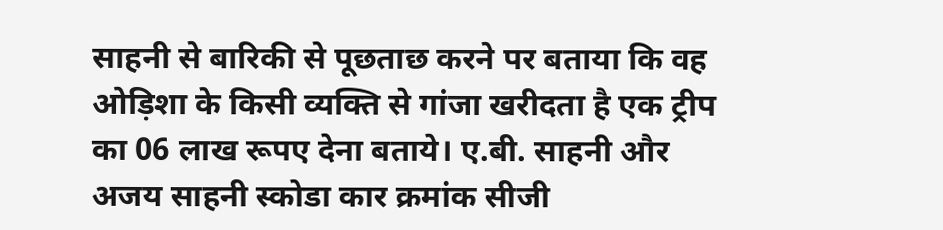साहनी से बारिकी से पूछताछ करने पर बताया कि वह ओड़िशा के किसी व्यक्ति से गांजा खरीदता है एक ट्रीप का 06 लाख रूपए देना बताये। ए.बी. साहनी और अजय साहनी स्कोडा कार क्रमांक सीजी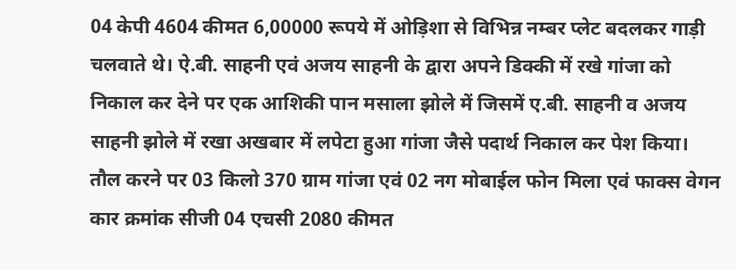04 केपी 4604 कीमत 6,00000 रूपये में ओड़िशा से विभिन्न नम्बर प्लेट बदलकर गाड़ी चलवाते थे। ऐ.बी. साहनी एवं अजय साहनी के द्वारा अपने डिक्की में रखे गांजा को निकाल कर देने पर एक आशिकी पान मसाला झोले में जिसमें ए.बी. साहनी व अजय साहनी झोले में रखा अखबार में लपेटा हुआ गांजा जैसे पदार्थ निकाल कर पेश किया। तौल करने पर 03 किलो 370 ग्राम गांजा एवं 02 नग मोबाईल फोन मिला एवं फाक्स वेगन कार क्रमांक सीजी 04 एचसी 2080 कीमत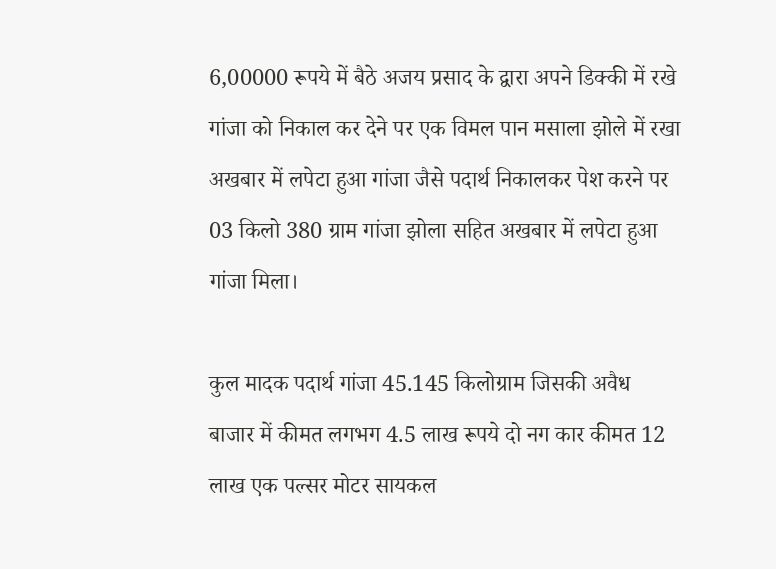6,00000 रूपये में बैठे अजय प्रसाद के द्वारा अपने डिक्की में रखे गांजा को निकाल कर देने पर एक विमल पान मसाला झोले में रखा अखबार में लपेटा हुआ गांजा जैसे पदार्थ निकालकर पेश करने पर 03 किलो 380 ग्राम गांजा झोला सहित अखबार में लपेटा हुआ गांजा मिला।

कुल मादक पदार्थ गांजा 45.145 किलोग्राम जिसकी अवैध बाजार में कीमत लगभग 4.5 लाख रूपये दो नग कार कीमत 12 लाख एक पल्सर मोटर सायकल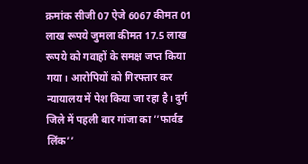क्रमांक सीजी 07 ऐजे 6067 कीमत 01 लाख रूपये जुमला कीमत 17.5 लाख रूपये को गवाहों के समक्ष जप्त किया गया। आरोपियों को गिरफ्तार कर न्यायालय में पेश किया जा रहा है। दुर्ग जिले में पहली बार गांजा का ’’फार्वड लिंक’’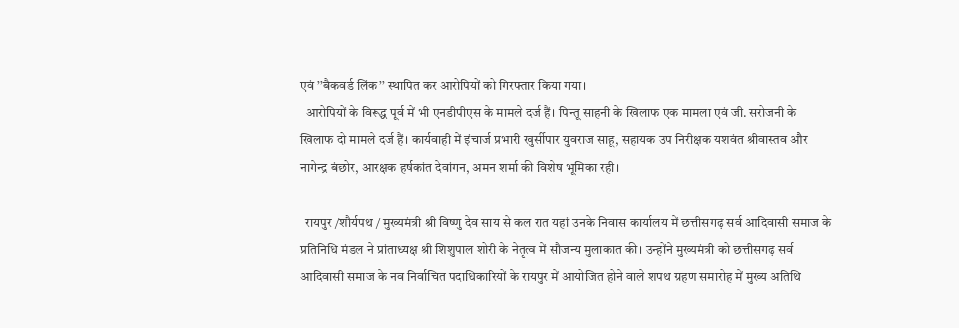एवं ’’बैकवर्ड लिंक’’ स्थापित कर आरोपियों को गिरफ्तार किया गया।
  आरोपियों के विरूद्ध पूर्व में भी एनडीपीएस के मामले दर्ज हैं। पिन्तू साहनी के खिलाफ एक मामला एवं जी. सरोजनी के खिलाफ दो मामले दर्ज हैं। कार्यवाही में इंचार्ज प्रभारी खुर्सीपार युवराज साहू, सहायक उप निरीक्षक यशवंत श्रीवास्तव और नागेन्द्र बंछोर, आरक्षक हर्षकांत देवांगन, अमन शर्मा की विशेष भूमिका रही।

  रायपुर /शौर्यपथ / मुख्यमंत्री श्री विष्णु देव साय से कल रात यहां उनके निवास कार्यालय में छत्तीसगढ़ सर्व आदिवासी समाज के प्रतिनिधि मंडल ने प्रांताध्यक्ष श्री शिशुपाल शोरी के नेतृत्व में सौजन्य मुलाकात की। उन्होंने मुख्यमंत्री को छत्तीसगढ़ सर्व आदिवासी समाज के नव निर्वाचित पदाधिकारियों के रायपुर में आयोजित होने वाले शपथ ग्रहण समारोह में मुख्य अतिथि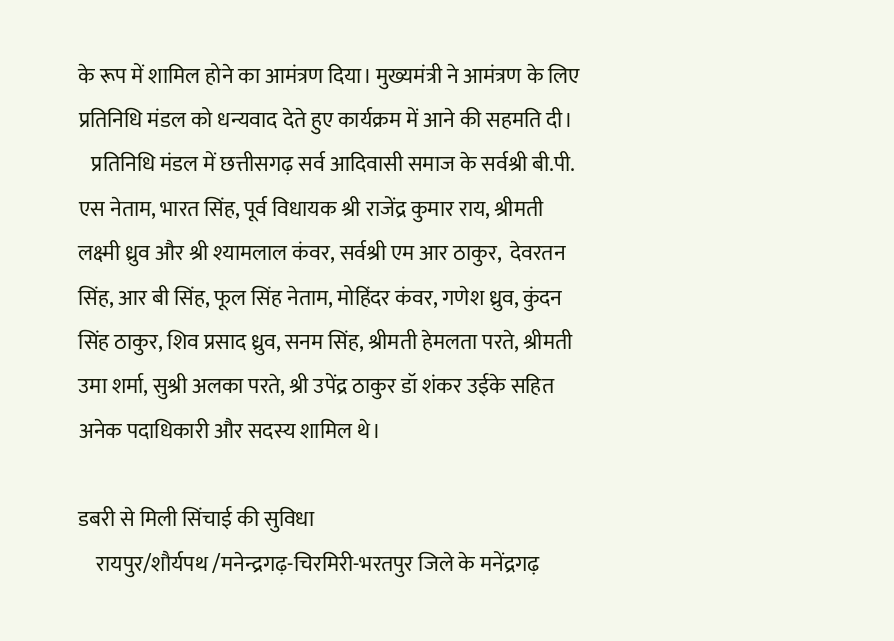के रूप में शामिल होने का आमंत्रण दिया। मुख्यमंत्री ने आमंत्रण के लिए प्रतिनिधि मंडल को धन्यवाद देते हुए कार्यक्रम में आने की सहमति दी।
   प्रतिनिधि मंडल में छत्तीसगढ़ सर्व आदिवासी समाज के सर्वश्री बी.पी. एस नेताम, भारत सिंह, पूर्व विधायक श्री राजेंद्र कुमार राय, श्रीमती लक्ष्मी ध्रुव और श्री श्यामलाल कंवर, सर्वश्री एम आर ठाकुर,  देवरतन सिंह, आर बी सिंह, फूल सिंह नेताम, मोहिंदर कंवर, गणेश ध्रुव, कुंदन सिंह ठाकुर, शिव प्रसाद ध्रुव, सनम सिंह, श्रीमती हेमलता परते, श्रीमती उमा शर्मा, सुश्री अलका परते, श्री उपेंद्र ठाकुर डॉ शंकर उईके सहित अनेक पदाधिकारी और सदस्य शामिल थे।

डबरी से मिली सिंचाई की सुविधा
    रायपुर/शौर्यपथ /मनेन्द्रगढ़-चिरमिरी-भरतपुर जिले के मनेंद्रगढ़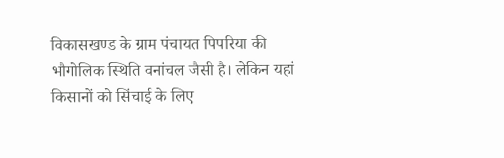विकासखण्ड के ग्राम पंचायत पिपरिया की भौगोलिक स्थिति वनांचल जैसी है। लेकिन यहां किसानों को सिंचाई के लिए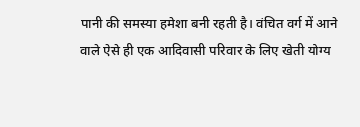पानी की समस्या हमेशा बनी रहती है। वंचित वर्ग में आने वाले ऐसे ही एक आदिवासी परिवार के लिए खेती योग्य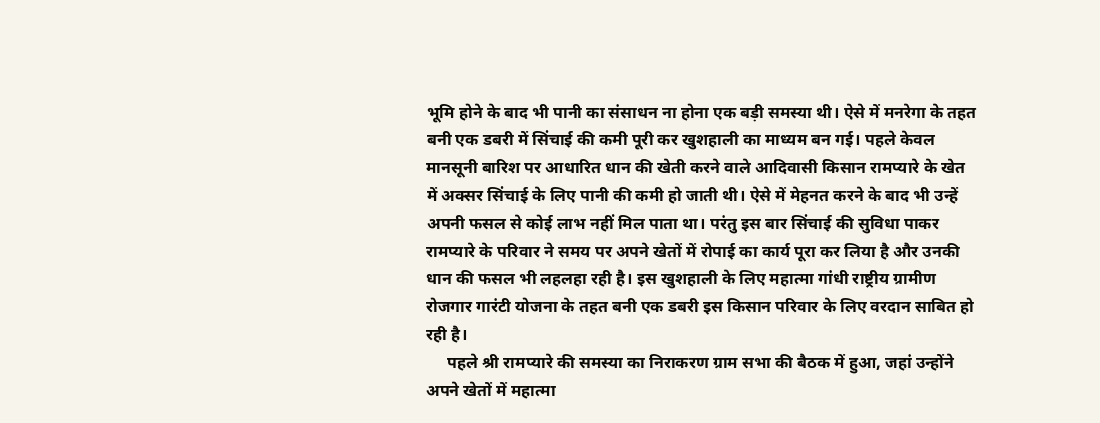भूमि होने के बाद भी पानी का संसाधन ना होना एक बड़ी समस्या थी। ऐसे में मनरेगा के तहत बनी एक डबरी में सिंचाई की कमी पूरी कर खुशहाली का माध्यम बन गई। पहले केवल मानसूनी बारिश पर आधारित धान की खेती करने वाले आदिवासी किसान रामप्यारे के खेत में अक्सर सिंचाई के लिए पानी की कमी हो जाती थी। ऐसे में मेहनत करने के बाद भी उन्हें अपनी फसल से कोई लाभ नहीं मिल पाता था। परंतु इस बार सिंचाई की सुविधा पाकर रामप्यारे के परिवार ने समय पर अपने खेतों में रोपाई का कार्य पूरा कर लिया है और उनकी धान की फसल भी लहलहा रही है। इस खुशहाली के लिए महात्मा गांधी राष्ट्रीय ग्रामीण रोजगार गारंटी योजना के तहत बनी एक डबरी इस किसान परिवार के लिए वरदान साबित हो रही है।
     पहले श्री रामप्यारे की समस्या का निराकरण ग्राम सभा की बैठक में हुआ, जहां उन्होंने अपने खेतों में महात्मा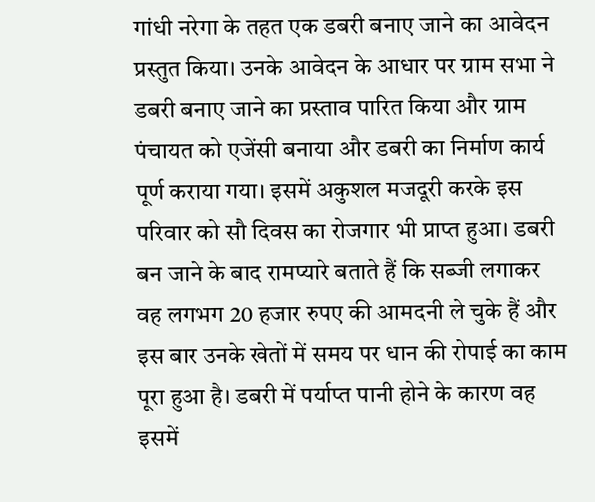गांधी नरेगा के तहत एक डबरी बनाए जाने का आवेदन प्रस्तुत किया। उनके आवेदन के आधार पर ग्राम सभा ने डबरी बनाए जाने का प्रस्ताव पारित किया और ग्राम पंचायत को एजेंसी बनाया और डबरी का निर्माण कार्य पूर्ण कराया गया। इसमें अकुशल मजदूरी करके इस परिवार को सौ दिवस का रोजगार भी प्राप्त हुआ। डबरी बन जाने के बाद रामप्यारे बताते हैं कि सब्जी लगाकर वह लगभग 20 हजार रुपए की आमदनी ले चुके हैं और इस बार उनके खेतों में समय पर धान की रोपाई का काम पूरा हुआ है। डबरी में पर्याप्त पानी होने के कारण वह इसमें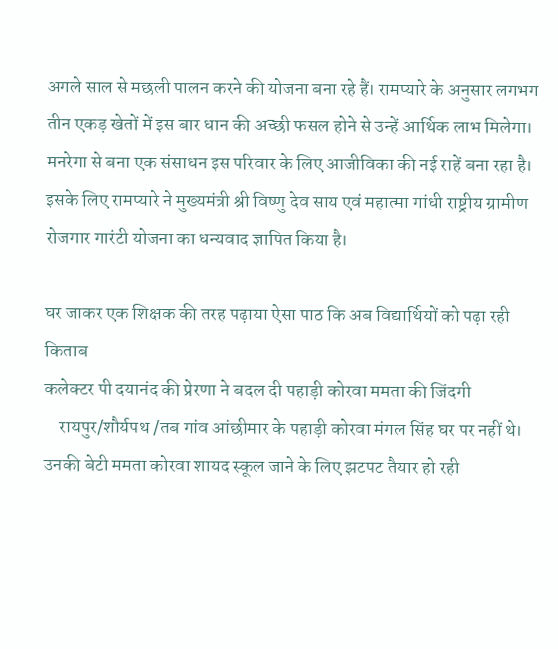अगले साल से मछली पालन करने की योजना बना रहे हैं। रामप्यारे के अनुसार लगभग तीन एकड़ खेतों में इस बार धान की अच्छी फसल होने से उन्हें आर्थिक लाभ मिलेगा। मनरेगा से बना एक संसाधन इस परिवार के लिए आजीविका की नई राहें बना रहा है। इसके लिए रामप्यारे ने मुख्यमंत्री श्री विष्णु देव साय एवं महात्मा गांधी राष्ट्रीय ग्रामीण रोजगार गारंटी योजना का धन्यवाद ज्ञापित किया है।

घर जाकर एक शिक्षक की तरह पढ़ाया ऐसा पाठ कि अब विद्यार्थियों को पढ़ा रही किताब
कलेक्टर पी दयानंद की प्रेरणा ने बदल दी पहाड़ी कोरवा ममता की जिंदगी
    रायपुर/शौर्यपथ /तब गांव आंछीमार के पहाड़ी कोरवा मंगल सिंह घर पर नहीं थे। उनकी बेटी ममता कोरवा शायद स्कूल जाने के लिए झटपट तैयार हो रही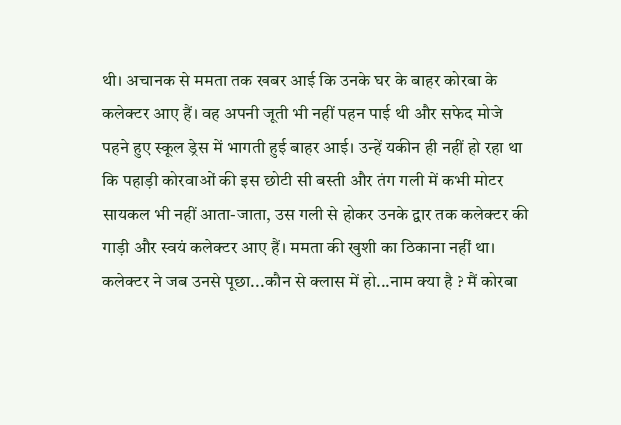थी। अचानक से ममता तक खबर आई कि उनके घर के बाहर कोरबा के कलेक्टर आए हैं। वह अपनी जूती भी नहीं पहन पाई थी और सफेद मोजे पहने हुए स्कूल ड्रेस में भागती हुई बाहर आई। उन्हें यकीन ही नहीं हो रहा था कि पहाड़ी कोरवाओं की इस छोटी सी बस्ती और तंग गली में कभी मोटर सायकल भी नहीं आता-जाता, उस गली से होकर उनके द्वार तक कलेक्टर की गाड़ी और स्वयं कलेक्टर आए हैं। ममता की खुशी का ठिकाना नहीं था। कलेक्टर ने जब उनसे पूछा...कौन से क्लास में हो...नाम क्या है ? मैं कोरबा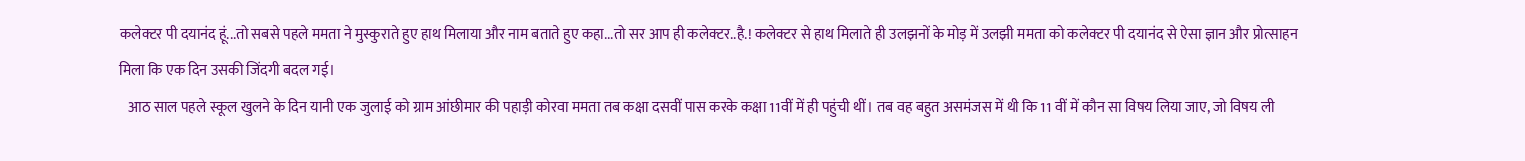कलेक्टर पी दयानंद हूं...तो सबसे पहले ममता ने मुस्कुराते हुए हाथ मिलाया और नाम बताते हुए कहा...तो सर आप ही कलेक्टर..है.! कलेक्टर से हाथ मिलाते ही उलझनों के मोड़ में उलझी ममता को कलेक्टर पी दयानंद से ऐसा ज्ञान और प्रोत्साहन मिला कि एक दिन उसकी जिंदगी बदल गई।
   आठ साल पहले स्कूल खुलने के दिन यानी एक जुलाई को ग्राम आंछीमार की पहाड़ी कोरवा ममता तब कक्षा दसवीं पास करके कक्षा 11वीं में ही पहुंची थीं। तब वह बहुत असमंजस में थी कि 11 वीं में कौन सा विषय लिया जाए, जो विषय ली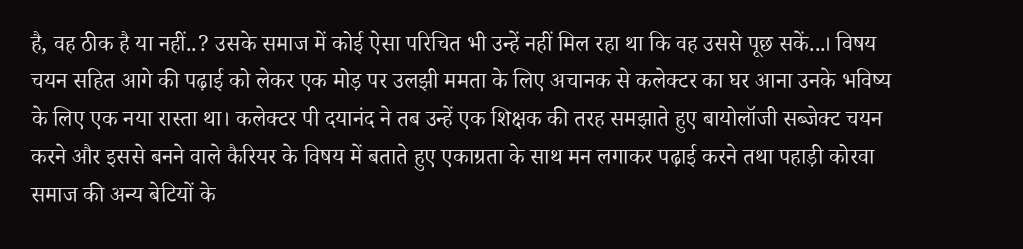है, वह ठीक है या नहीं..? उसके समाज में कोई ऐसा परिचित भी उन्हें नहीं मिल रहा था कि वह उससे पूछ सकें...। विषय चयन सहित आगे की पढ़ाई को लेकर एक मोड़ पर उलझी ममता के लिए अचानक से कलेक्टर का घर आना उनके भविष्य के लिए एक नया रास्ता था। कलेक्टर पी दयानंद ने तब उन्हें एक शिक्षक की तरह समझाते हुए बायोलॉजी सब्जेक्ट चयन करने और इससे बनने वाले कैरियर के विषय में बताते हुए एकाग्रता के साथ मन लगाकर पढ़ाई करने तथा पहाड़ी कोरवा समाज की अन्य बेटियों के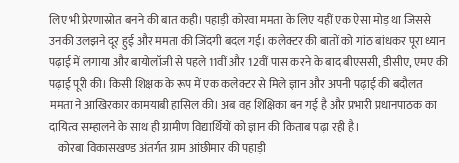लिए भी प्रेरणास्रोत बनने की बात कही। पहाड़ी कोरवा ममता के लिए यहीं एक ऐसा मोड़ था जिससे उनकी उलझने दूर हुई और ममता की जिंदगी बदल गई। कलेक्टर की बातों को गांठ बांधकर पूरा ध्यान पढ़ाई में लगाया और बायोलॉजी से पहले 11वीं और 12वीं पास करने के बाद बीएससी, डीसीए, एमए की पढ़ाई पूरी की। किसी शिक्षक के रूप में एक कलेक्टर से मिले ज्ञान और अपनी पढ़ाई की बदौलत ममता ने आखिरकार कामयाबी हासिल की। अब वह शिक्षिका बन गई है और प्रभारी प्रधानपाठक का दायित्व सम्हालने के साथ ही ग्रामीण विद्यार्थियों को ज्ञान की किताब पढ़ा रही है।
    कोरबा विकासखण्ड अंतर्गत ग्राम आंछीमार की पहाड़ी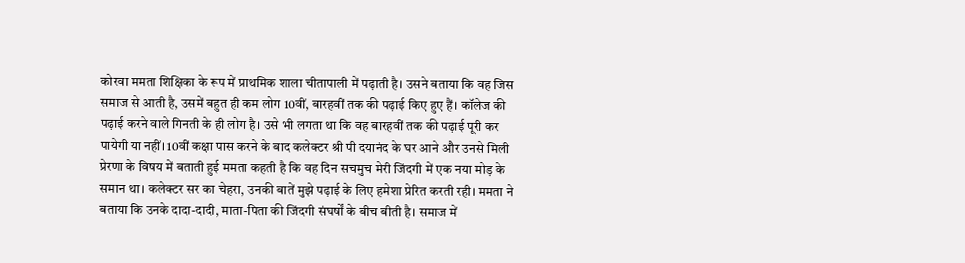कोरवा ममता शिक्षिका के रूप में प्राथमिक शाला चीतापाली में पढ़ाती है। उसने बताया कि वह जिस समाज से आती है, उसमें बहुत ही कम लोग 10वीं, बारहवीं तक की पढ़ाई किए हुए हैं। कॉलेज की पढ़ाई करने वाले गिनती के ही लोग है। उसे भी लगता था कि वह बारहवीं तक की पढ़ाई पूरी कर पायेगी या नहीं। 10वीं कक्षा पास करने के बाद कलेक्टर श्री पी दयानंद के घर आने और उनसे मिली प्रेरणा के विषय में बताती हुई ममता कहती है कि वह दिन सचमुच मेरी जिंदगी में एक नया मोड़ के समान था। कलेक्टर सर का चेहरा, उनकी बातें मुझे पढ़ाई के लिए हमेशा प्रेरित करती रही। ममता ने बताया कि उनके दादा-दादी, माता-पिता की जिंदगी संघर्षों के बीच बीती है। समाज में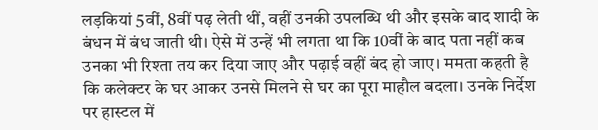लड़कियां 5वीं, 8वीं पढ़ लेती थीं, वहीं उनकी उपलब्धि थी और इसके बाद शादी के बंधन में बंध जाती थी। ऐसे में उन्हें भी लगता था कि 10वीं के बाद पता नहीं कब उनका भी रिश्ता तय कर दिया जाए और पढ़ाई वहीं बंद हो जाए। ममता कहती है कि कलेक्टर के घर आकर उनसे मिलने से घर का पूरा माहौल बदला। उनके निर्देश पर हास्टल में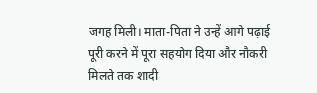जगह मिली। माता-पिता ने उन्हें आगे पढ़ाई पूरी करने में पूरा सहयोग दिया और नौकरी मिलते तक शादी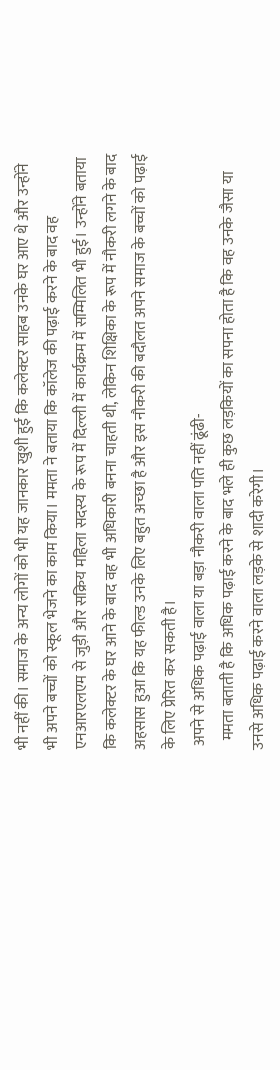भी नहीं की। समाज के अन्य लोगों को भी यह जानकार खुशी हुई कि कलेक्टर साहब उनके घर आए थे और उन्होंने भी अपने बच्चों को स्कूल भेजने का काम किया। ममता ने बताया कि कॉलेज की पढ़ाई करने के बाद वह एनआरएलएम से जुड़ी और सक्रिय महिला सदस्य के रूप में दिल्ली में कार्यक्रम में सम्मिलित भी हुई। उन्होंने बताया कि कलेक्टर के घर आने के बाद वह भी अधिकारी बनना चाहती थी, लेकिन शिक्षिका के रूप में नौकरी लगने के बाद अहसास हुआ कि यह फील्ड उनके लिए बहुत अच्छा है और इस नौकरी की बदौलत अपने समाज के बच्चों को पढ़ाई के लिए प्रेरित कर सकती है।
 अपने से अधिक पढ़ाई वाला या बड़ा नौकरी वाला पति नहीं ढूंढी-
   ममता बताती है कि अधिक पढ़ाई करने के बाद भले ही कुछ लड़कियों का सपना होता है कि वह उनके जैसा या उनसे अधिक पढ़ाई करने वाला लड़के से शादी करेगी।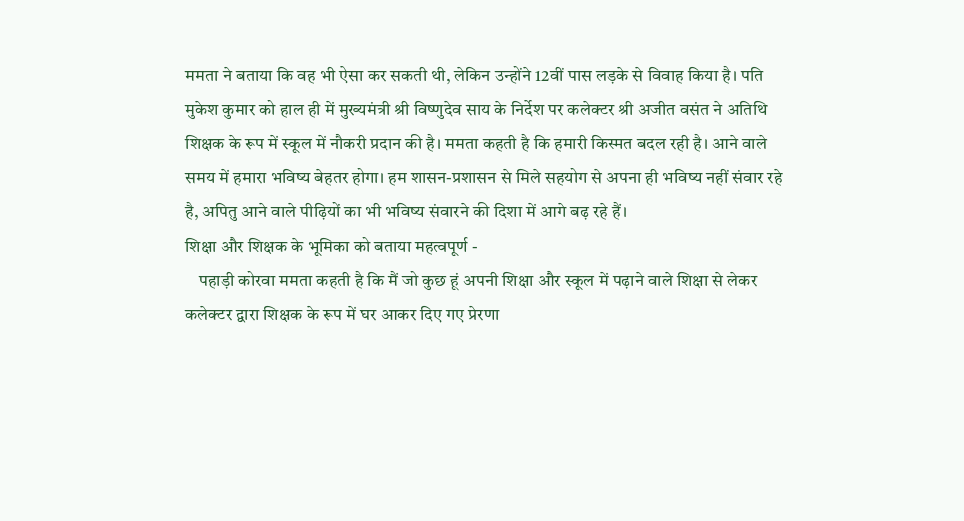ममता ने बताया कि वह भी ऐसा कर सकती थी, लेकिन उन्होंने 12वीं पास लड़के से विवाह किया है। पति मुकेश कुमार को हाल ही में मुख्यमंत्री श्री विष्णुदेव साय के निर्देश पर कलेक्टर श्री अजीत वसंत ने अतिथि शिक्षक के रूप में स्कूल में नौकरी प्रदान की है। ममता कहती है कि हमारी किस्मत बदल रही है। आने वाले समय में हमारा भविष्य बेहतर होगा। हम शासन-प्रशासन से मिले सहयोग से अपना ही भविष्य नहीं संवार रहे है, अपितु आने वाले पीढ़ियों का भी भविष्य संवारने की दिशा में आगे बढ़ रहे हैं।
शिक्षा और शिक्षक के भूमिका को बताया महत्वपूर्ण -
    पहाड़ी कोरवा ममता कहती है कि मैं जो कुछ हूं अपनी शिक्षा और स्कूल में पढ़ाने वाले शिक्षा से लेकर कलेक्टर द्वारा शिक्षक के रूप में घर आकर दिए गए प्रेरणा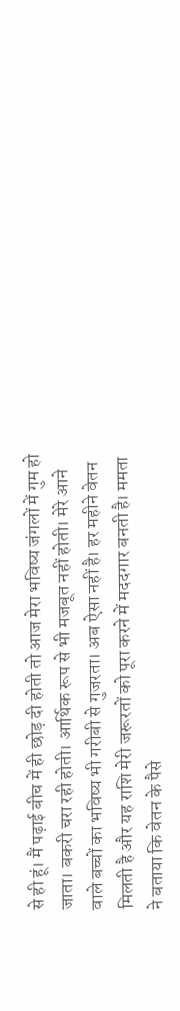से ही हूं। मैं पढ़ाई बीच में ही छोड़ दी होती तो आज मेरा भविष्य जंगलों में गुम हो जाता। बकरी चरा रही होती। आर्थिक रूप से भी मजबूत नहीं होती। मेरे आने वाले बच्चों का भविष्य भी गरीबी से गुजरता। अब ऐसा नहीं है। हर महीने वेतन मिलती है और यह राशि मेरी जरूरतों को पूरा करने में मददगार बनती है। ममता ने बताया कि वेतन के पैसे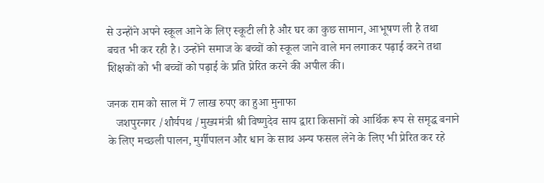से उन्होंने अपने स्कूल आने के लिए स्कूटी ली है और घर का कुछ सामान, आभूषण ली है तथा बचत भी कर रही है। उन्होंने समाज के बच्चों को स्कूल जाने वाले मन लगाकर पढ़ाई करने तथा शिक्षकों को भी बच्चों को पढ़ाई के प्रति प्रेरित करने की अपील की।

जनक राम को साल में 7 लाख रुपए का हुआ मुनाफा
   जशपुरनगर /शौर्यपथ /मुख्यमंत्री श्री विष्णुदेव साय द्वारा किसानों को आर्थिक रूप से समृद्ध बनाने के लिए मच्छली पालन, मुर्गीपालन और धान के साथ अन्य फसल लेने के लिए भी प्रेरित कर रहे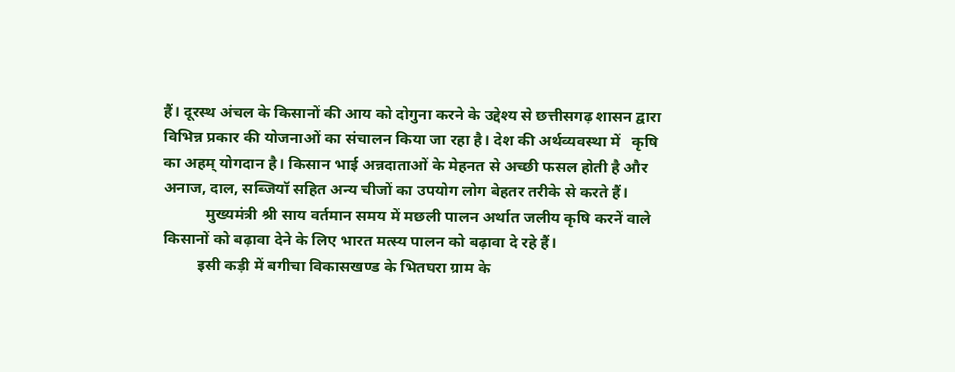हैं। दूरस्थ अंचल के किसानों की आय को दोगुना करने के उद्देश्य से छत्तीसगढ़ शासन द्वारा विभिन्न प्रकार की योजनाओं का संचालन किया जा रहा है। देश की अर्थव्यवस्था में   कृषि का अहम् योगदान है। किसान भाई अन्नदाताओं के मेहनत से अच्छी फसल होती है और अनाज, दाल, सब्जियॉ सहित अन्य चीजों का उपयोग लोग बेहतर तरीके से करते हैं।
           मुख्यमंत्री श्री साय वर्तमान समय में मछली पालन अर्थात जलीय कृषि करनें वाले किसानों को बढ़ावा देने के लिए भारत मत्स्य पालन को बढ़ावा दे रहे हैं।
         इसी कड़ी में बगीचा विकासखण्ड के भितघरा ग्राम के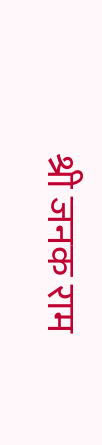श्री जनक राम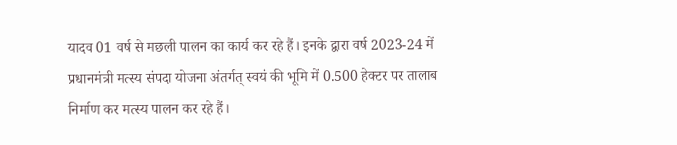यादव 01 वर्ष से मछली पालन का कार्य कर रहे हैं। इनके द्वारा वर्ष 2023-24 में प्रधानमंत्री मत्स्य संपदा योजना अंतर्गत् स्वयं की भूमि में 0.500 हेक्टर पर तालाब निर्माण कर मत्स्य पालन कर रहे हैं।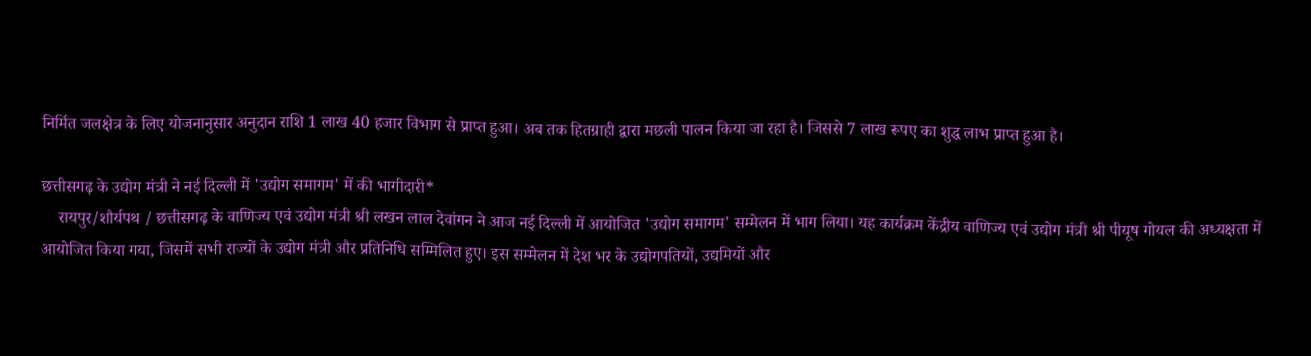निर्मित जलक्षेत्र के लिए योजनानुसार अनुदान राशि 1 लाख 40 हजार विभाग से प्राप्त हुआ। अब तक हितग्राही द्वारा मछली पालन किया जा रहा है। जिससे 7 लाख रूपए का शुद्ध लाभ प्राप्त हुआ है।

छत्तीसगढ़ के उद्योग मंत्री ने नई दिल्ली में 'उद्योग समागम' में की भागीदारी*
    रायपुर/शौर्यपथ / छत्तीसगढ़ के वाणिज्य एवं उद्योग मंत्री श्री लखन लाल देवांगन ने आज नई दिल्ली में आयोजित 'उद्योग समागम' सम्मेलन में भाग लिया। यह कार्यक्रम केंद्रीय वाणिज्य एवं उद्योग मंत्री श्री पीयूष गोयल की अध्यक्षता में आयोजित किया गया, जिसमें सभी राज्यों के उद्योग मंत्री और प्रतिनिधि सम्मिलित हुए। इस सम्मेलन में देश भर के उद्योगपतियों, उद्यमियों और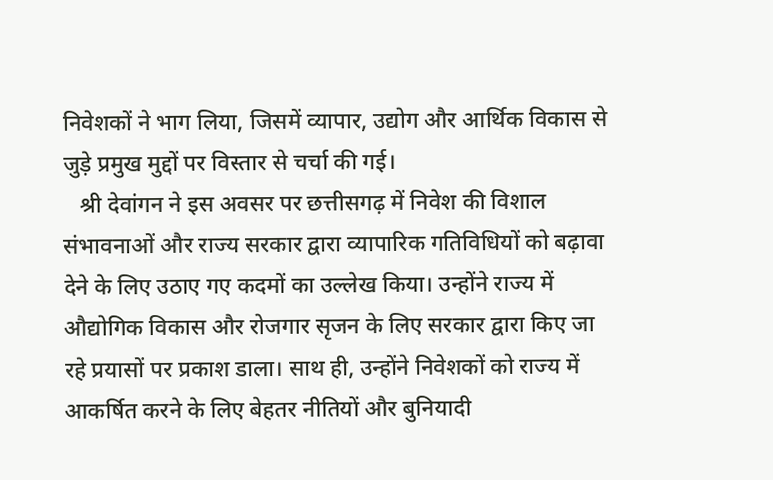निवेशकों ने भाग लिया, जिसमें व्यापार, उद्योग और आर्थिक विकास से जुड़े प्रमुख मुद्दों पर विस्तार से चर्चा की गई।
   श्री देवांगन ने इस अवसर पर छत्तीसगढ़ में निवेश की विशाल संभावनाओं और राज्य सरकार द्वारा व्यापारिक गतिविधियों को बढ़ावा देने के लिए उठाए गए कदमों का उल्लेख किया। उन्होंने राज्य में औद्योगिक विकास और रोजगार सृजन के लिए सरकार द्वारा किए जा रहे प्रयासों पर प्रकाश डाला। साथ ही, उन्होंने निवेशकों को राज्य में आकर्षित करने के लिए बेहतर नीतियों और बुनियादी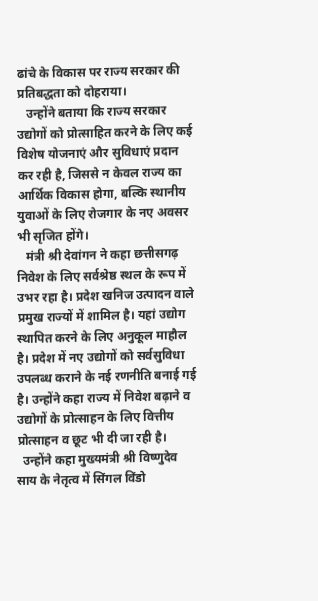ढांचे के विकास पर राज्य सरकार की प्रतिबद्धता को दोहराया।
   उन्होंने बताया कि राज्य सरकार उद्योगों को प्रोत्साहित करने के लिए कई विशेष योजनाएं और सुविधाएं प्रदान कर रही है, जिससे न केवल राज्य का आर्थिक विकास होगा, बल्कि स्थानीय युवाओं के लिए रोजगार के नए अवसर भी सृजित होंगे।
   मंत्री श्री देवांगन ने कहा छत्तीसगढ़ निवेश के लिए सर्वश्रेष्ठ स्थल के रूप में उभर रहा है। प्रदेश खनिज उत्पादन वाले प्रमुख राज्यों में शामिल है। यहां उद्योग स्थापित करने के लिए अनुकूल माहौल है। प्रदेश में नए उद्योगों को सर्वसुविधा उपलब्ध कराने के नई रणनीति बनाई गई है। उन्होंने कहा राज्य में निवेश बढ़ाने व उद्योगों के प्रोत्साहन के लिए वित्तीय प्रोत्साहन व छूट भी दी जा रही है।
  उन्होंने कहा मुख्यमंत्री श्री विष्णुदेव साय के नेतृत्व में सिंगल विंडो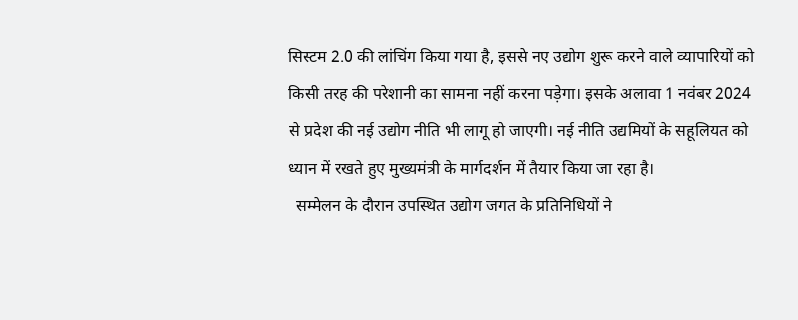सिस्टम 2.0 की लांचिंग किया गया है, इससे नए उद्योग शुरू करने वाले व्यापारियों को किसी तरह की परेशानी का सामना नहीं करना पड़ेगा। इसके अलावा 1 नवंबर 2024 से प्रदेश की नई उद्योग नीति भी लागू हो जाएगी। नई नीति उद्यमियों के सहूलियत को ध्यान में रखते हुए मुख्यमंत्री के मार्गदर्शन में तैयार किया जा रहा है।
  सम्मेलन के दौरान उपस्थित उद्योग जगत के प्रतिनिधियों ने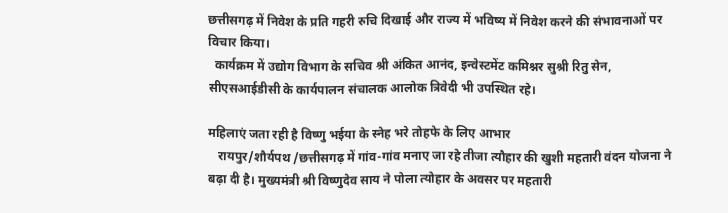छत्तीसगढ़ में निवेश के प्रति गहरी रुचि दिखाई और राज्य में भविष्य में निवेश करने की संभावनाओं पर विचार किया।
  कार्यक्रम में उद्योग विभाग के सचिव श्री अंकित आनंद, इन्वेस्टमेंट कमिश्नर सुश्री रितु सेन, सीएसआईडीसी के कार्यपालन संचालक आलोक त्रिवेदी भी उपस्थित रहे।

महिलाएं जता रही है विष्णु भईया के स्नेह भरे तोहफे के लिए आभार
   रायपुर/शौर्यपथ /छत्तीसगढ़ में गांव-गांव मनाए जा रहे तीजा त्यौहार की खुशी महतारी वंदन योजना ने बढ़ा दी है। मुख्यमंत्री श्री विष्णुदेव साय ने पोला त्योहार के अवसर पर महतारी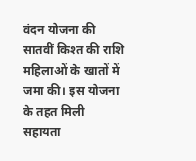वंदन योजना की सातवीं किश्त की राशि महिलाओं के खातों में जमा की। इस योजना के तहत मिली सहायता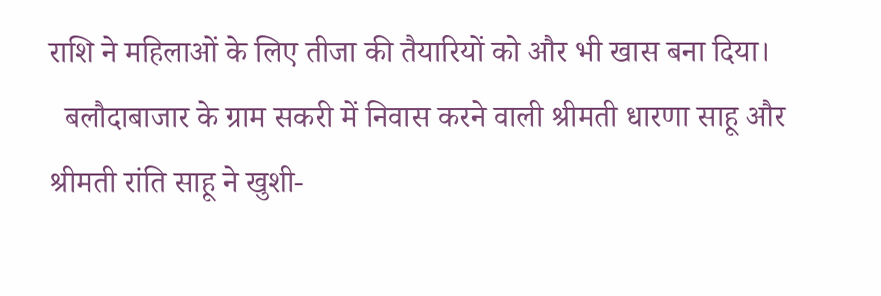राशि ने महिलाओं के लिए तीजा की तैयारियों को और भी खास बना दिया।
  बलौदाबाजार के ग्राम सकरी में निवास करने वाली श्रीमती धारणा साहू और श्रीमती रांति साहू ने खुशी-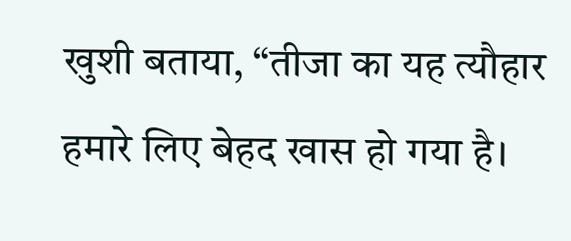खुशी बताया, “तीजा का यह त्यौहार हमारे लिए बेहद खास हो गया है।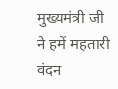मुख्यमंत्री जी ने हमें महतारी वंदन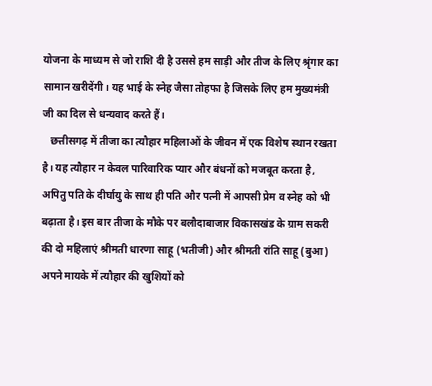योजना के माध्यम से जो राशि दी है उससे हम साड़ी और तीज के लिए श्रृंगार का सामान खरीदेंगी। यह भाई के स्नेह जैसा तोहफा है जिसके लिए हम मुख्यमंत्री जी का दिल से धन्यवाद करते हैं।
   छत्तीसगढ़ में तीजा का त्यौहार महिलाओं के जीवन में एक विशेष स्थान रखता है। यह त्यौहार न केवल पारिवारिक प्यार और बंधनों को मजबूत करता है, अपितु पति के दीर्घायु के साथ ही पति और पत्नी में आपसी प्रेम व स्नेह को भी बढ़ाता है। इस बार तीजा के मौके पर बलौदाबाजार विकासखंड के ग्राम सकरी की दो महिलाएं श्रीमती धारणा साहू (भतीजी) और श्रीमती रांति साहू (बुआ) अपने मायके में त्यौहार की खुशियों को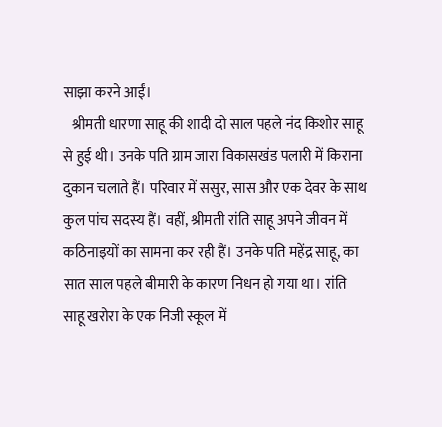साझा करने आईं।
   श्रीमती धारणा साहू की शादी दो साल पहले नंद किशोर साहू से हुई थी। उनके पति ग्राम जारा विकासखंड पलारी में किराना दुकान चलाते हैं। परिवार में ससुर, सास और एक देवर के साथ कुल पांच सदस्य हैं। वहीं, श्रीमती रांति साहू अपने जीवन में कठिनाइयों का सामना कर रही हैं। उनके पति महेंद्र साहू, का सात साल पहले बीमारी के कारण निधन हो गया था। रांति साहू खरोरा के एक निजी स्कूल में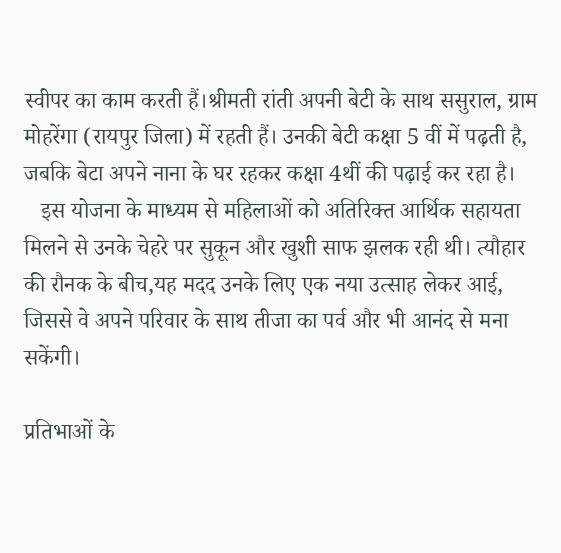स्वीपर का काम करती हैं।श्रीमती रांती अपनी बेटी के साथ ससुराल, ग्राम मोहरेंगा (रायपुर जिला) में रहती हैं। उनकी बेटी कक्षा 5 वीं में पढ़ती है, जबकि बेटा अपने नाना के घर रहकर कक्षा 4थीं की पढ़ाई कर रहा है।
   इस योजना के माध्यम से महिलाओं को अतिरिक्त आर्थिक सहायता मिलने से उनके चेहरे पर सुकून और खुशी साफ झलक रही थी। त्यौहार की रौनक के बीच,यह मदद उनके लिए एक नया उत्साह लेकर आई, जिससे वे अपने परिवार के साथ तीजा का पर्व और भी आनंद से मना सकेंगी।

प्रतिभाओं के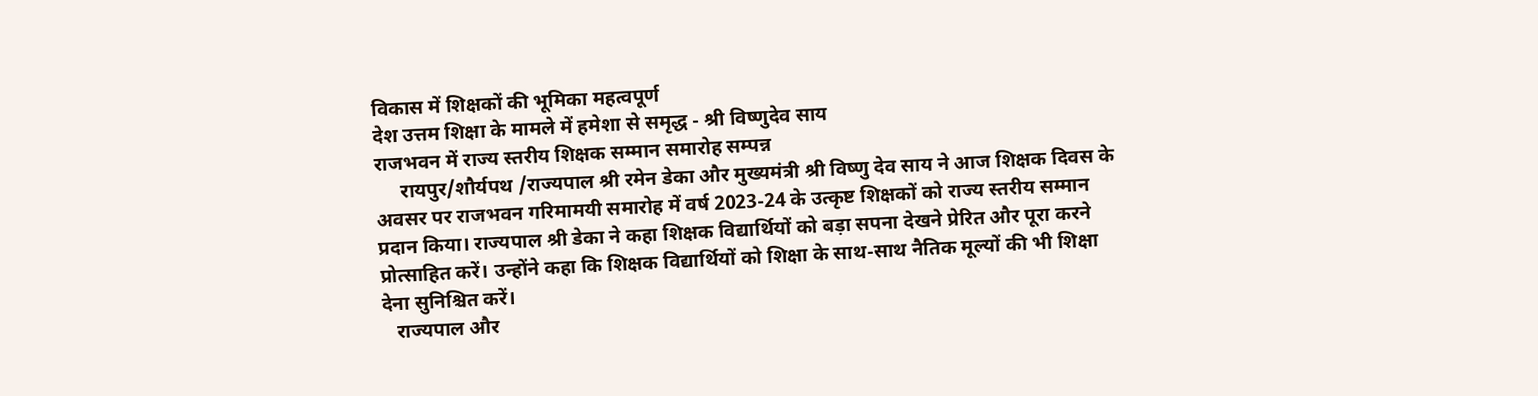विकास में शिक्षकों की भूमिका महत्वपूर्ण
देश उत्तम शिक्षा के मामले में हमेशा से समृद्ध - श्री विष्णुदेव साय
राजभवन में राज्य स्तरीय शिक्षक सम्मान समारोह सम्पन्न
     रायपुर/शौर्यपथ /राज्यपाल श्री रमेन डेका और मुख्यमंत्री श्री विष्णु देव साय ने आज शिक्षक दिवस के अवसर पर राजभवन गरिमामयी समारोह में वर्ष 2023-24 के उत्कृष्ट शिक्षकों को राज्य स्तरीय सम्मान प्रदान किया। राज्यपाल श्री डेका ने कहा शिक्षक विद्यार्थियों को बड़ा सपना देखने प्रेरित और पूरा करने प्रोत्साहित करें। उन्होंने कहा कि शिक्षक विद्यार्थियों को शिक्षा के साथ-साथ नैतिक मूल्यों की भी शिक्षा देना सुनिश्चित करें।
   राज्यपाल और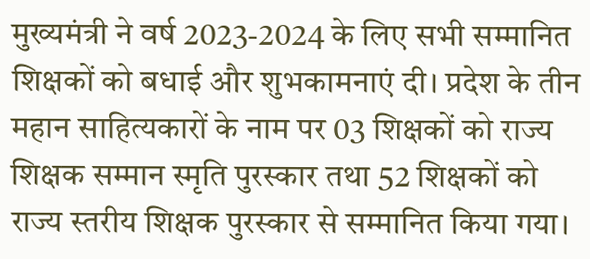मुख्यमंत्री ने वर्ष 2023-2024 के लिए सभी सम्मानित शिक्षकों को बधाई और शुभकामनाएं दी। प्रदेश के तीन महान साहित्यकारों के नाम पर 03 शिक्षकों को राज्य शिक्षक सम्मान स्मृति पुरस्कार तथा 52 शिक्षकों को राज्य स्तरीय शिक्षक पुरस्कार से सम्मानित किया गया।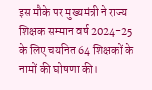इस मौके पर मुख्यमंत्री ने राज्य शिक्षक सम्मान वर्ष 2024-25 के लिए चयनित 64 शिक्षकों के नामों की घोषणा की।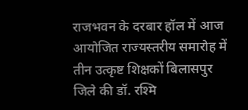राजभवन के दरबार हॉल में आज आयोजित राज्यस्तरीय समारोह में तीन उत्कृष्ट शिक्षकों बिलासपुर जिले की डॉ. रश्मि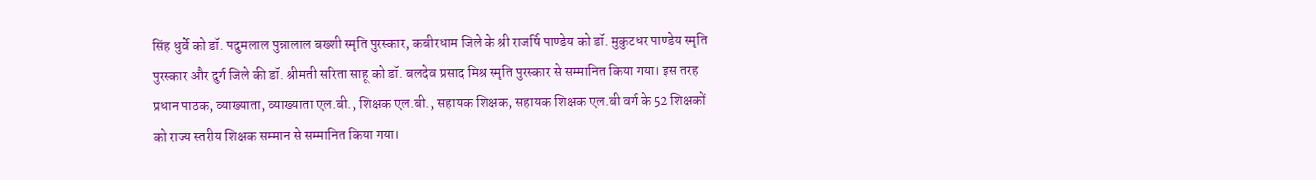सिंह धुर्वे को डॉ. पदुमलाल पुन्नालाल बख्शी स्मृति पुरस्कार, कबीरधाम जिले के श्री राजर्षि पाण्डेय को डॉ. मुकुटधर पाण्डेय स्मृति पुरस्कार और दुर्ग जिले की डॉ. श्रीमती सरिता साहू को डॉ. बलदेव प्रसाद मिश्र स्मृति पुरस्कार से सम्मानित किया गया। इस तरह प्रधान पाठक, व्याख्याता, व्याख्याता एल.बी., शिक्षक एल.बी., सहायक शिक्षक, सहायक शिक्षक एल.बी वर्ग के 52 शिक्षकों को राज्य स्तरीय शिक्षक सम्मान से सम्मानित किया गया।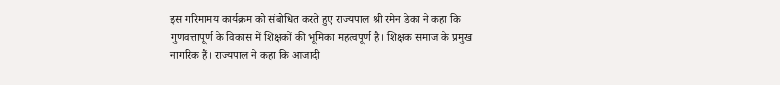इस गरिमामय कार्यक्रम को संबोधित करते हुए राज्यपाल श्री रमेन डेका ने कहा कि गुणवत्तापूर्ण के विकास में शिक्षकों की भूमिका महत्वपूर्ण है। शिक्षक समाज के प्रमुख नागरिक हैं। राज्यपाल ने कहा कि आजादी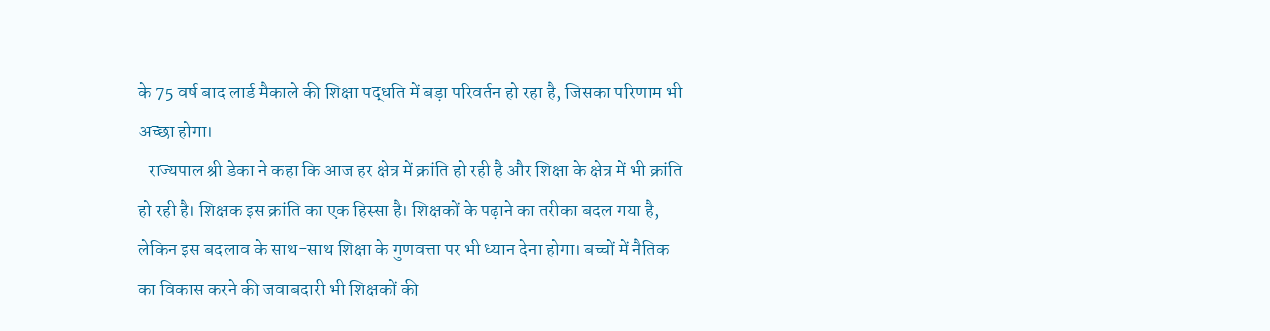के 75 वर्ष बाद लार्ड मैकाले की शिक्षा पद्धति में बड़ा परिवर्तन हो रहा है, जिसका परिणाम भी अच्छा होगा।
   राज्यपाल श्री डेका ने कहा कि आज हर क्षेत्र में क्रांति हो रही है और शिक्षा के क्षेत्र में भी क्रांति हो रही है। शिक्षक इस क्रांति का एक हिस्सा है। शिक्षकों के पढ़ाने का तरीका बदल गया है, लेकिन इस बदलाव के साथ-साथ शिक्षा के गुणवत्ता पर भी ध्यान देना होगा। बच्चों में नैतिक का विकास करने की जवाबदारी भी शिक्षकों की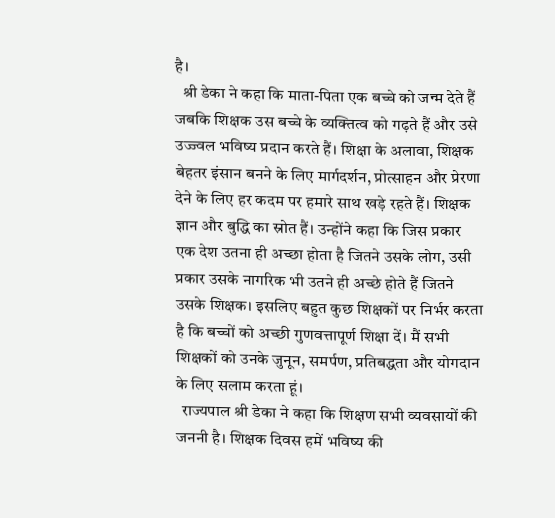है।
  श्री डेका ने कहा कि माता-पिता एक बच्चे को जन्म देते हैं जबकि शिक्षक उस बच्चे के व्यक्तित्व को गढ़ते हैं और उसे उज्ज्वल भविष्य प्रदान करते हैं। शिक्षा के अलावा, शिक्षक बेहतर इंसान बनने के लिए मार्गदर्शन, प्रोत्साहन और प्रेरणा देने के लिए हर कदम पर हमारे साथ खड़े रहते हैं। शिक्षक ज्ञान और बुद्धि का स्रोत हैं। उन्होंने कहा कि जिस प्रकार एक देश उतना ही अच्छा होता है जितने उसके लोग, उसी प्रकार उसके नागरिक भी उतने ही अच्छे होते हैं जितने उसके शिक्षक। इसलिए बहुत कुछ शिक्षकों पर निर्भर करता है कि बच्चों को अच्छी गुणवत्तापूर्ण शिक्षा दें। मैं सभी शिक्षकों को उनके जुनून, समर्पण, प्रतिबद्धता और योगदान के लिए सलाम करता हूं।
  राज्यपाल श्री डेका ने कहा कि शिक्षण सभी व्यवसायों की जननी है। शिक्षक दिवस हमें भविष्य की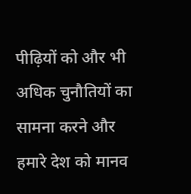पीढ़ियों को और भी अधिक चुनौतियों का सामना करने और हमारे देश को मानव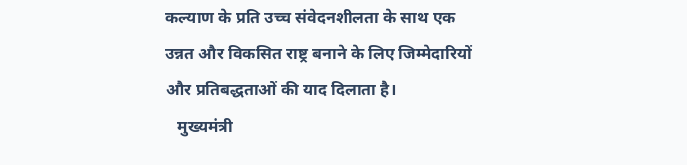कल्याण के प्रति उच्च संवेदनशीलता के साथ एक उन्नत और विकसित राष्ट्र बनाने के लिए जिम्मेदारियों और प्रतिबद्धताओं की याद दिलाता है।
   मुख्यमंत्री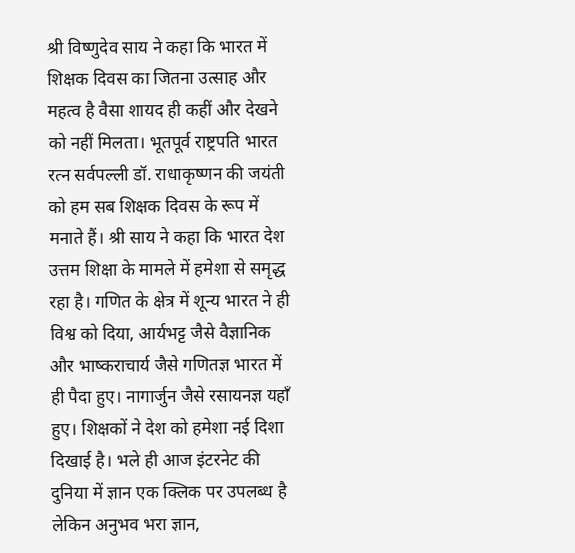श्री विष्णुदेव साय ने कहा कि भारत में शिक्षक दिवस का जितना उत्साह और महत्व है वैसा शायद ही कहीं और देखने को नहीं मिलता। भूतपूर्व राष्ट्रपति भारत रत्न सर्वपल्ली डॉ. राधाकृष्णन की जयंती को हम सब शिक्षक दिवस के रूप में मनाते हैं। श्री साय ने कहा कि भारत देश उत्तम शिक्षा के मामले में हमेशा से समृद्ध रहा है। गणित के क्षेत्र में शून्य भारत ने ही विश्व को दिया, आर्यभट्ट जैसे वैज्ञानिक और भाष्कराचार्य जैसे गणितज्ञ भारत में ही पैदा हुए। नागार्जुन जैसे रसायनज्ञ यहाँ हुए। शिक्षकों ने देश को हमेशा नई दिशा दिखाई है। भले ही आज इंटरनेट की दुनिया में ज्ञान एक क्लिक पर उपलब्ध है लेकिन अनुभव भरा ज्ञान,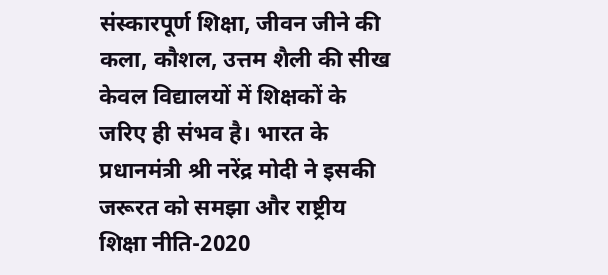संस्कारपूर्ण शिक्षा, जीवन जीने की कला, कौशल, उत्तम शैली की सीख केवल विद्यालयों में शिक्षकों के जरिए ही संभव है। भारत के प्रधानमंत्री श्री नरेंद्र मोदी ने इसकी जरूरत को समझा और राष्ट्रीय शिक्षा नीति-2020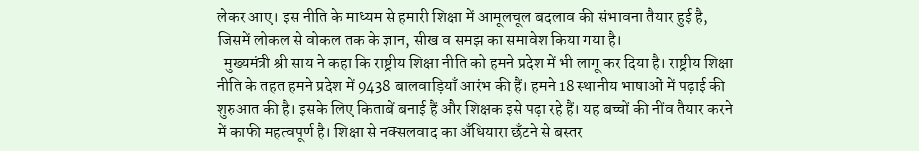लेकर आए। इस नीति के माध्यम से हमारी शिक्षा में आमूलचूल बदलाव की संभावना तैयार हुई है, जिसमें लोकल से वोकल तक के ज्ञान, सीख व समझ का समावेश किया गया है।
  मुख्यमंत्री श्री साय ने कहा कि राष्ट्रीय शिक्षा नीति को हमने प्रदेश में भी लागू कर दिया है। राष्ट्रीय शिक्षा नीति के तहत हमने प्रदेश में 9438 बालवाड़ियाँ आरंभ की हैं। हमने 18 स्थानीय भाषाओं में पढ़ाई की शुरुआत की है। इसके लिए किताबें बनाई हैं और शिक्षक इसे पढ़ा रहे हैं। यह बच्चों की नींव तैयार करने में काफी महत्वपूर्ण है। शिक्षा से नक्सलवाद का अँधियारा छँटने से बस्तर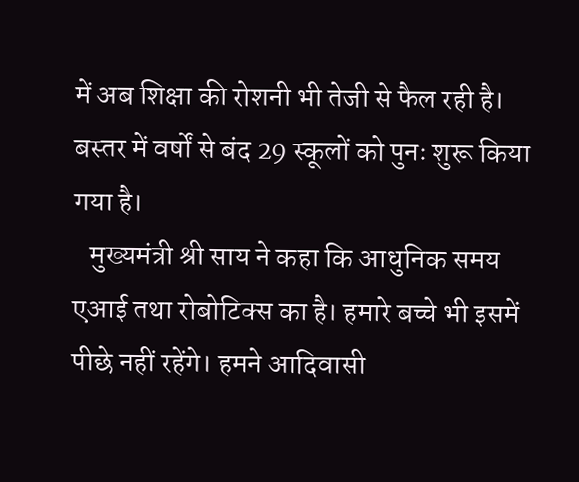में अब शिक्षा की रोशनी भी तेजी से फैल रही है। बस्तर में वर्षों से बंद 29 स्कूलों को पुनः शुरू किया गया है।
   मुख्यमंत्री श्री साय ने कहा कि आधुनिक समय एआई तथा रोबोटिक्स का है। हमारे बच्चे भी इसमें पीछे नहीं रहेंगे। हमने आदिवासी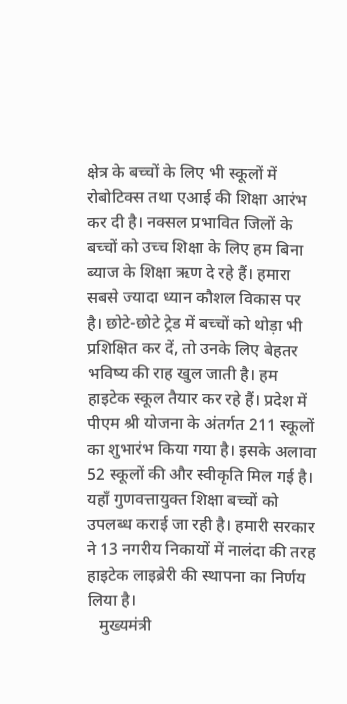क्षेत्र के बच्चों के लिए भी स्कूलों में रोबोटिक्स तथा एआई की शिक्षा आरंभ कर दी है। नक्सल प्रभावित जिलों के बच्चों को उच्च शिक्षा के लिए हम बिना ब्याज के शिक्षा ऋण दे रहे हैं। हमारा सबसे ज्यादा ध्यान कौशल विकास पर है। छोटे-छोटे ट्रेड में बच्चों को थोड़ा भी प्रशिक्षित कर दें, तो उनके लिए बेहतर भविष्य की राह खुल जाती है। हम हाइटेक स्कूल तैयार कर रहे हैं। प्रदेश में पीएम श्री योजना के अंतर्गत 211 स्कूलों का शुभारंभ किया गया है। इसके अलावा 52 स्कूलों की और स्वीकृति मिल गई है। यहाँ गुणवत्तायुक्त शिक्षा बच्चों को उपलब्ध कराई जा रही है। हमारी सरकार ने 13 नगरीय निकायों में नालंदा की तरह हाइटेक लाइब्रेरी की स्थापना का निर्णय लिया है।
   मुख्यमंत्री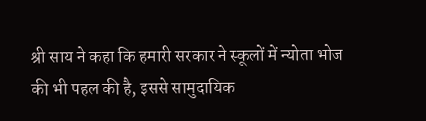श्री साय ने कहा कि हमारी सरकार ने स्कूलों में न्योता भोज की भी पहल की है, इससे सामुदायिक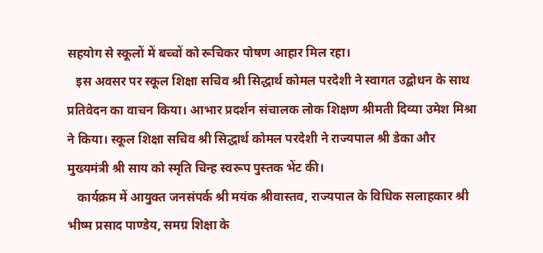सहयोग से स्कूलों में बच्चों को रूचिकर पोषण आहार मिल रहा।
   इस अवसर पर स्कूल शिक्षा सचिव श्री सिद्धार्थ कोमल परदेशी ने स्वागत उद्बोधन के साथ प्रतिवेदन का वाचन किया। आभार प्रदर्शन संचालक लोक शिक्षण श्रीमती दिव्या उमेश मिश्रा ने किया। स्कूल शिक्षा सचिव श्री सिद्धार्थ कोमल परदेशी ने राज्यपाल श्री डेका और मुख्यमंत्री श्री साय को स्मृति चिन्ह स्वरूप पुस्तक भेंट की।
   कार्यक्रम में आयुक्त जनसंपर्क श्री मयंक श्रीवास्तव, राज्यपाल के विधिक सलाहकार श्री भीष्म प्रसाद पाण्डेय, समग्र शिक्षा के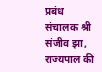प्रबंध संचालक श्री संजीव झा, राज्यपाल की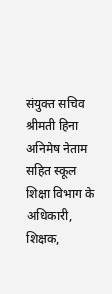संयुक्त सचिव श्रीमती हिना अनिमेष नेताम सहित स्कूल शिक्षा विभाग के अधिकारी, शिक्षक,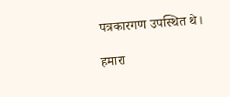पत्रकारगण उपस्थित थे।

हमारा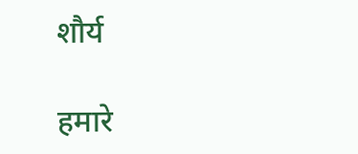शौर्य

हमारे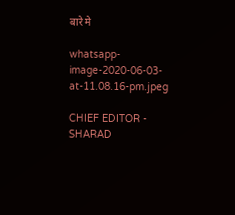बारे मे

whatsapp-image-2020-06-03-at-11.08.16-pm.jpeg

CHIEF EDITOR -  SHARAD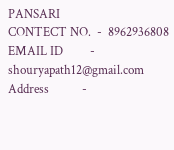PANSARI
CONTECT NO.  -  8962936808
EMAIL ID         -  shouryapath12@gmail.com
Address           -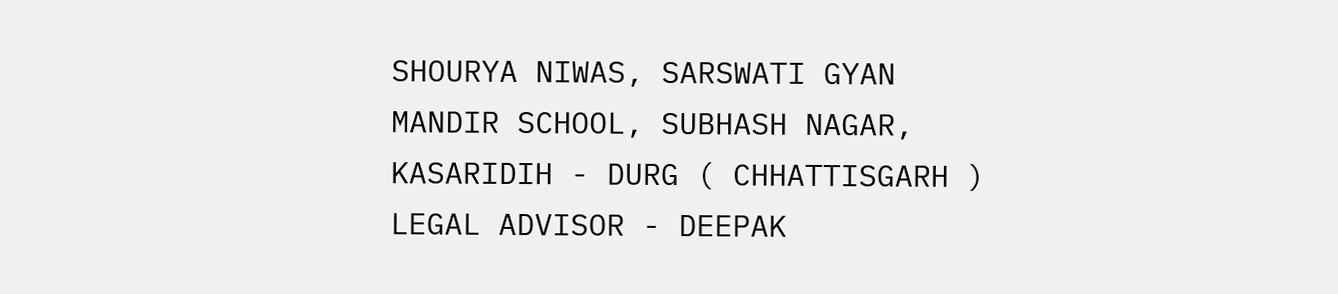SHOURYA NIWAS, SARSWATI GYAN MANDIR SCHOOL, SUBHASH NAGAR, KASARIDIH - DURG ( CHHATTISGARH )
LEGAL ADVISOR - DEEPAK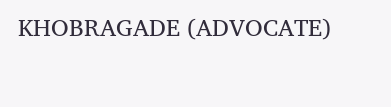KHOBRAGADE (ADVOCATE)